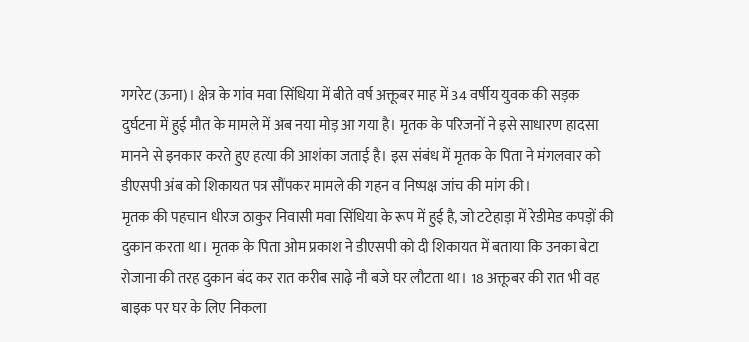गगरेट (ऊना)। क्षेत्र के गांव मवा सिंधिया में बीते वर्ष अक्तूबर माह में 34 वर्षीय युवक की सड़क दुर्घटना में हुई मौत के मामले में अब नया मोड़ आ गया है। मृतक के परिजनों ने इसे साधारण हादसा मानने से इनकार करते हुए हत्या की आशंका जताई है। इस संबंध में मृतक के पिता ने मंगलवार को डीएसपी अंब को शिकायत पत्र सौंपकर मामले की गहन व निष्पक्ष जांच की मांग की।
मृतक की पहचान धीरज ठाकुर निवासी मवा सिंधिया के रूप में हुई है, जो टटेहाड़ा में रेडीमेड कपड़ों की दुकान करता था। मृतक के पिता ओम प्रकाश ने डीएसपी को दी शिकायत में बताया कि उनका बेटा रोजाना की तरह दुकान बंद कर रात करीब साढ़े नौ बजे घर लौटता था। 18 अक्तूबर की रात भी वह बाइक पर घर के लिए निकला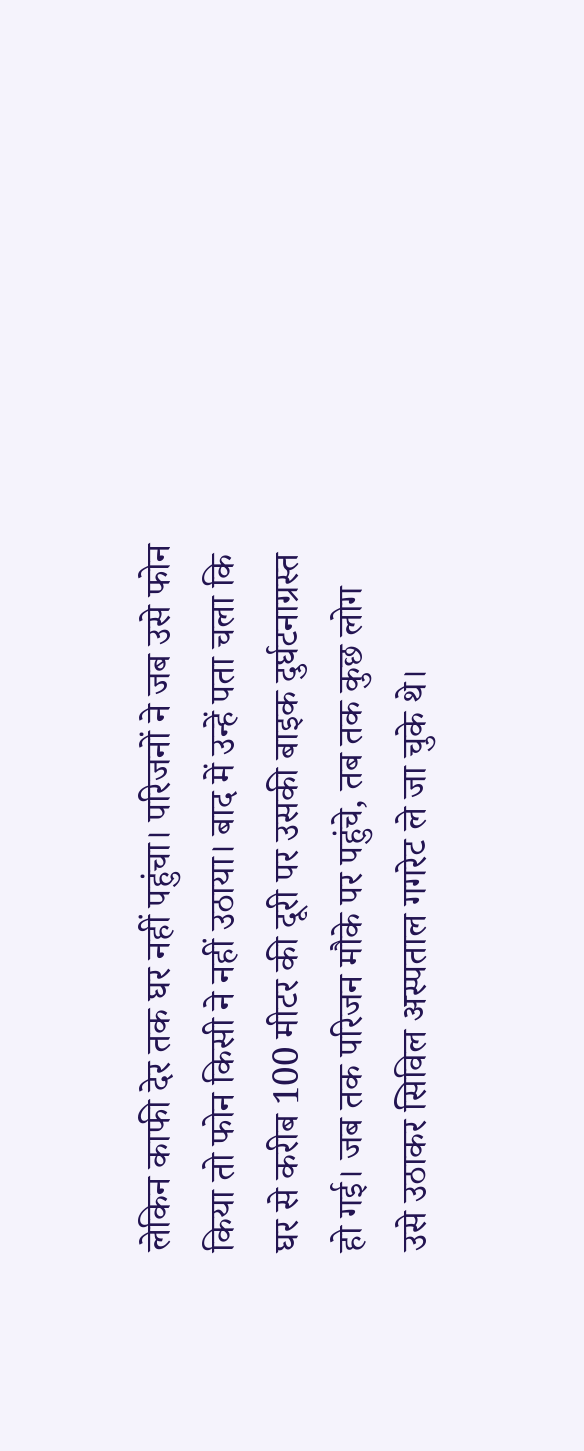लेकिन काफी देर तक घर नहीं पहुंचा। परिजनों ने जब उसे फोन किया तो फोन किसी ने नहीं उठाया। बाद में उन्हें पता चला कि घर से करीब 100 मीटर की दूरी पर उसकी बाइक दुर्घटनाग्रस्त हो गई। जब तक परिजन मौके पर पहुंचे, तब तक कुछ लोग उसे उठाकर सिविल अस्पताल गगरेट ले जा चुके थे।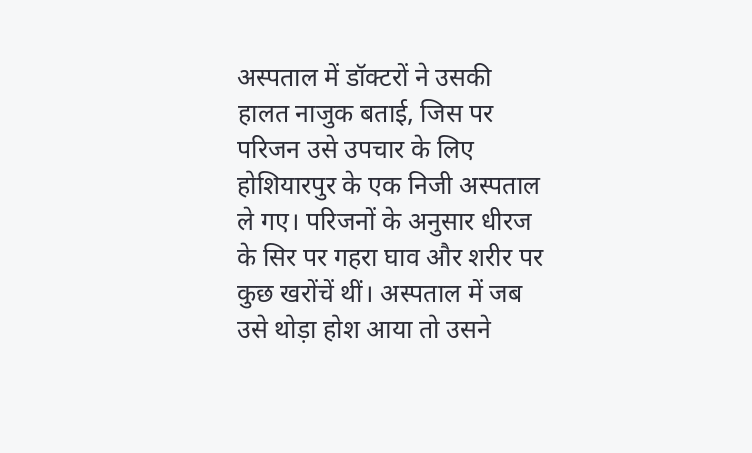अस्पताल में डॉक्टरों ने उसकी हालत नाजुक बताई, जिस पर परिजन उसे उपचार के लिए होशियारपुर के एक निजी अस्पताल ले गए। परिजनों के अनुसार धीरज के सिर पर गहरा घाव और शरीर पर कुछ खरोंचें थीं। अस्पताल में जब उसे थोड़ा होश आया तो उसने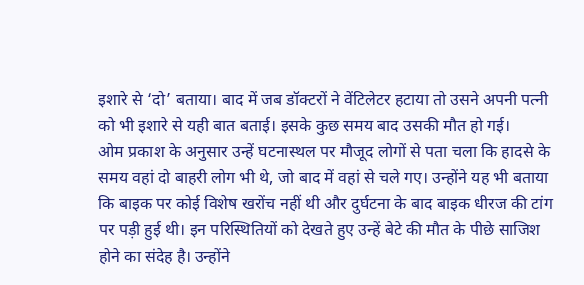इशारे से ‘दो’ बताया। बाद में जब डॉक्टरों ने वेंटिलेटर हटाया तो उसने अपनी पत्नी को भी इशारे से यही बात बताई। इसके कुछ समय बाद उसकी मौत हो गई।
ओम प्रकाश के अनुसार उन्हें घटनास्थल पर मौजूद लोगों से पता चला कि हादसे के समय वहां दो बाहरी लोग भी थे, जो बाद में वहां से चले गए। उन्होंने यह भी बताया कि बाइक पर कोई विशेष खरोंच नहीं थी और दुर्घटना के बाद बाइक धीरज की टांग पर पड़ी हुई थी। इन परिस्थितियों को देखते हुए उन्हें बेटे की मौत के पीछे साजिश होने का संदेह है। उन्होंने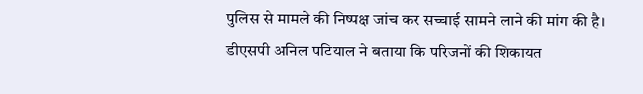पुलिस से मामले की निष्पक्ष जांच कर सच्चाई सामने लाने की मांग की है।
डीएसपी अनिल पटियाल ने बताया कि परिजनों की शिकायत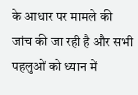के आधार पर मामले की जांच की जा रही है और सभी पहलुओं को ध्यान में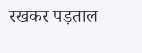रखकर पड़ताल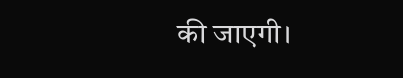की जाएगी।